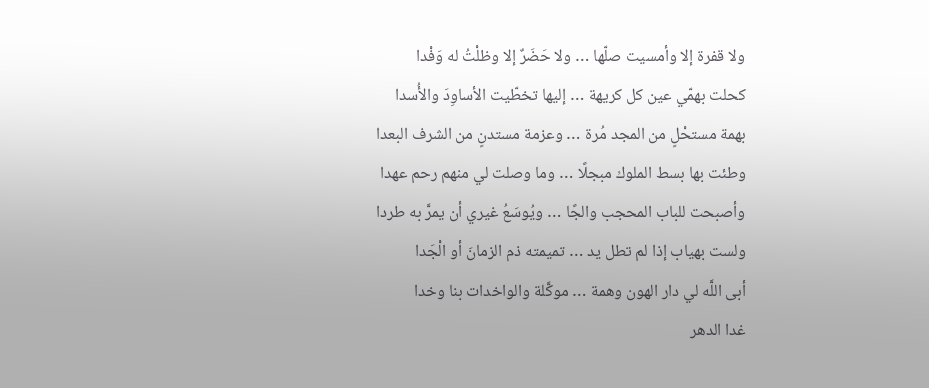ولا قفرة إلا وأمسيت صلّها … ولا حَضَرٌ إلا وظلْتُ له وَفْدا
كحلت بهمّي عين كل كريهة … إليها تخطّيت الأساوِدَ والأُسدا
بهمة مستحْلٍ من المجد مُرة … وعزمة مستدنٍ من الشرف البعدا
وطئت بها بسط الملوك مبجلًا … وما وصلت لي منهم رحم عهدا
وأصبحت للباب المحجب والجًا … ويُوسَعُ غيري أن يمرَّ به طردا
ولست بهياب إذا لم تطل يد … تميمته ذم الزمانَ أو الْجَدا
أبى اللَّه لي دار الهون وهمة … موكَّلة والواخدات بنا وخدا
غدا الدهر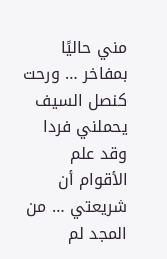مني حاليًا بمفاخر … ورحت كنصل السيف يحملني فردا
وقد علم الأقوام أن شريعتي … من المجد لم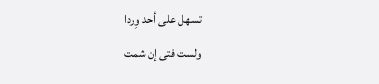تسهل على أحد وِردا
ولست فتى إن شمت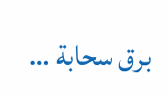برق سحابة …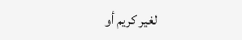لغير كريم أو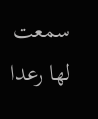سمعت لها رعدا